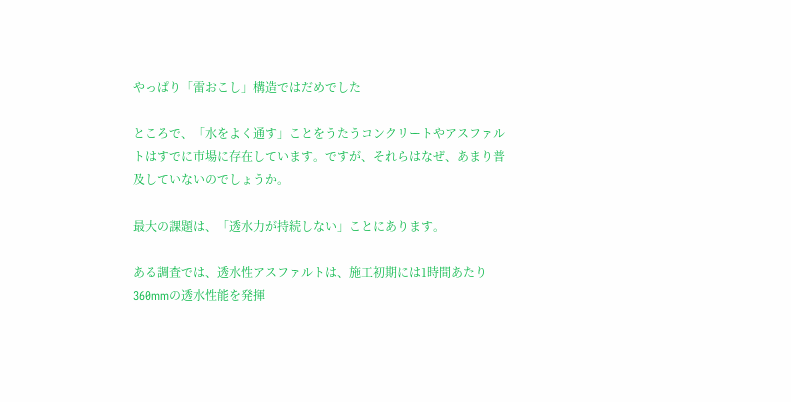やっぱり「雷おこし」構造ではだめでした

ところで、「水をよく通す」ことをうたうコンクリートやアスファルトはすでに市場に存在しています。ですが、それらはなぜ、あまり普及していないのでしょうか。

最大の課題は、「透水力が持続しない」ことにあります。

ある調査では、透水性アスファルトは、施工初期には1時間あたり360mmの透水性能を発揮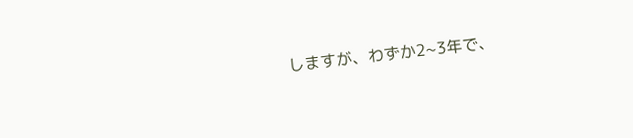しますが、わずか2~3年で、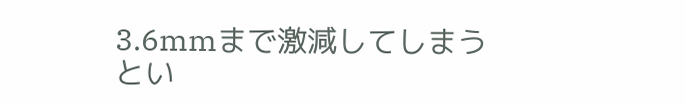3.6mmまで激減してしまうとい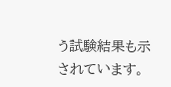う試験結果も示されています。